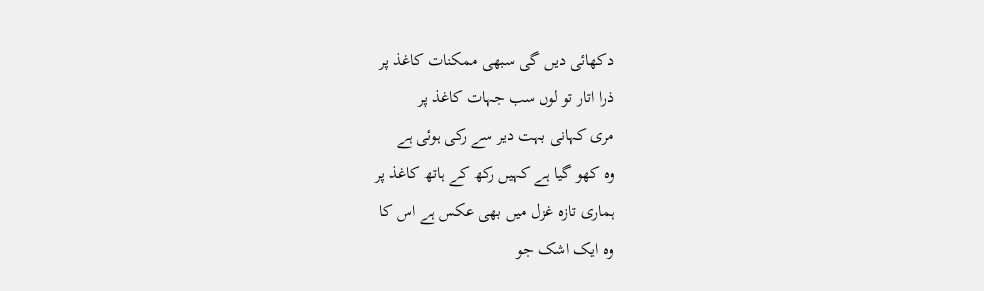دکھائی دیں گی سبھی ممکنات کاغذ پر
ذرا اتار تو لوں سب جہات کاغذ پر
مری کہانی بہت دیر سے رکی ہوئی ہے
وہ کھو گیا ہے کہیں رکھ کے ہاتھ کاغذ پر
ہماری تازہ غزل میں بھی عکس ہے اس کا
وہ ایک اشک جو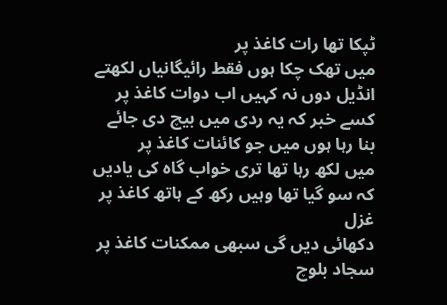ٹپکا تھا رات کاغذ پر
میں تھک چکا ہوں فقط رائیگانیاں لکھتے
انڈیل دوں نہ کہیں اب دوات کاغذ پر
کسے خبر کہ یہ ردی میں بیچ دی جائے
بنا رہا ہوں میں جو کائنات کاغذ پر
میں لکھ رہا تھا تری خواب گاہ کی یادیں
کہ سو گیا تھا وہیں رکھ کے ہاتھ کاغذ پر
غزل
دکھائی دیں گی سبھی ممکنات کاغذ پر
سجاد بلوچ